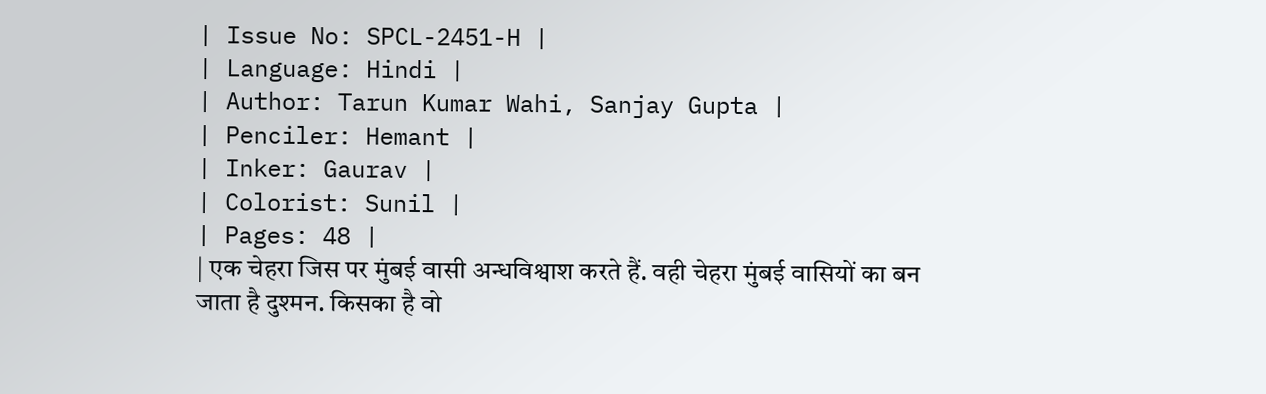| Issue No: SPCL-2451-H |
| Language: Hindi |
| Author: Tarun Kumar Wahi, Sanjay Gupta |
| Penciler: Hemant |
| Inker: Gaurav |
| Colorist: Sunil |
| Pages: 48 |
| एक चेहरा जिस पर मुंबई वासी अन्धविश्वाश करते हैं. वही चेहरा मुंबई वासियों का बन जाता है दुश्मन. किसका है वो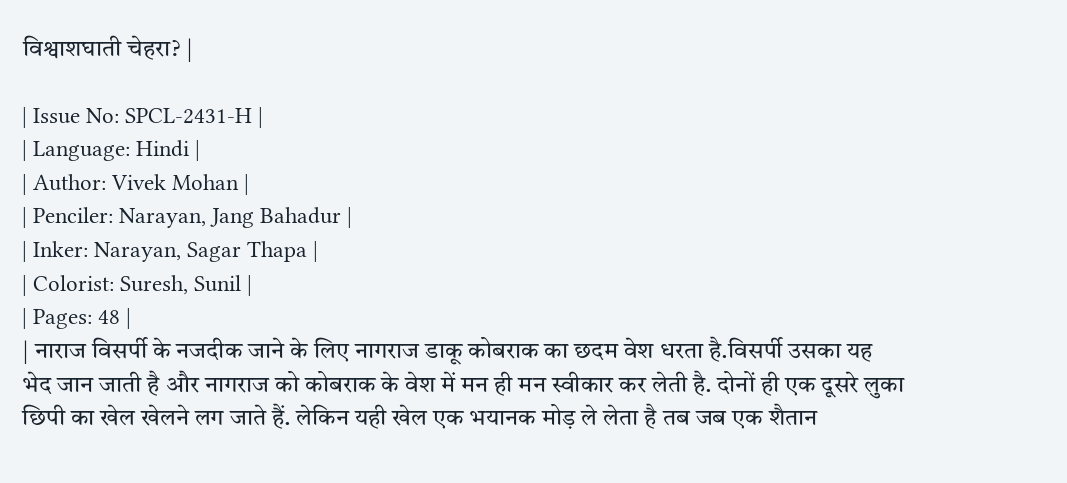विश्वाशघाती चेहरा? |

| Issue No: SPCL-2431-H |
| Language: Hindi |
| Author: Vivek Mohan |
| Penciler: Narayan, Jang Bahadur |
| Inker: Narayan, Sagar Thapa |
| Colorist: Suresh, Sunil |
| Pages: 48 |
| नाराज विसर्पी के नजदीक जाने के लिए नागराज डाकू कोबराक का छदम वेश धरता है.विसर्पी उसका यह भेद जान जाती है और नागराज को कोबराक के वेश में मन ही मन स्वीकार कर लेती है. दोनों ही एक दूसरे लुका छिपी का खेल खेलने लग जाते हैं. लेकिन यही खेल एक भयानक मोड़ ले लेता है तब जब एक शैतान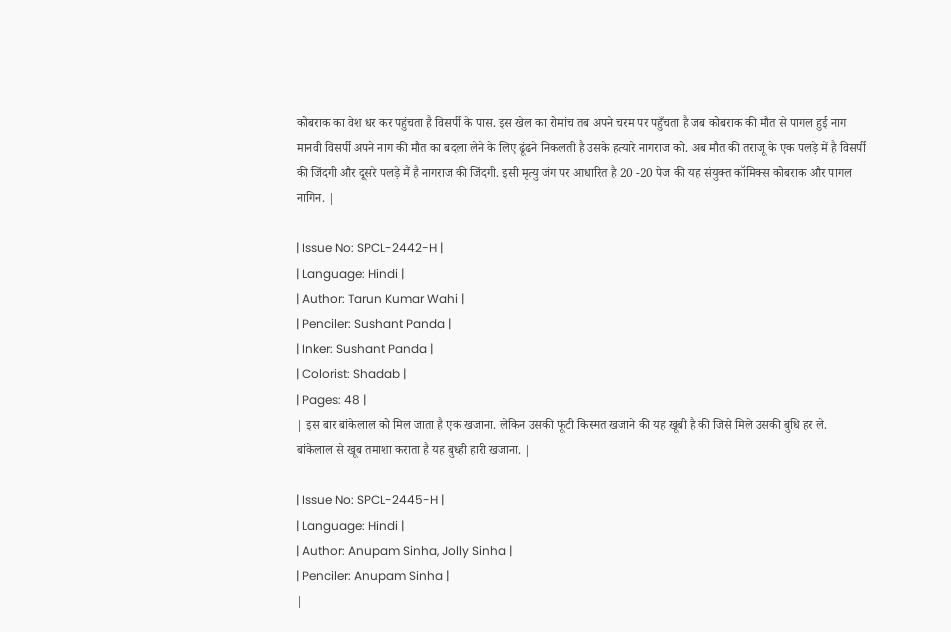कोबराक का वेश धर कर पहुंचता है विसर्पी के पास. इस खेल का रोमांच तब अपने चरम पर पहुँचता है जब कोबराक की मौत से पागल हुई नाग मानवी विसर्पी अपने नाग की मौत का बदला लेने के लिए ढूंढने निकलती है उसके हत्यारे नागराज को. अब मौत की तराजू के एक पलड़े में है विसर्पी की जिंदगी और दूसरे पलड़े मैं है नागराज की जिंदगी. इसी मृत्यु जंग पर आधारित है 20 -20 पेज की यह संयुक्त कॉमिक्स कोबराक और पागल नागिन. |

| Issue No: SPCL-2442-H |
| Language: Hindi |
| Author: Tarun Kumar Wahi |
| Penciler: Sushant Panda |
| Inker: Sushant Panda |
| Colorist: Shadab |
| Pages: 48 |
| इस बार बांकेलाल को मिल जाता है एक खजाना. लेकिन उसकी फूटी किस्मत खजाने की यह खूबी है की जिसे मिले उसकी बुधि हर ले. बांकेलाल से खूब तमाशा कराता है यह बुध्ही हारी खजाना. |

| Issue No: SPCL-2445-H |
| Language: Hindi |
| Author: Anupam Sinha, Jolly Sinha |
| Penciler: Anupam Sinha |
|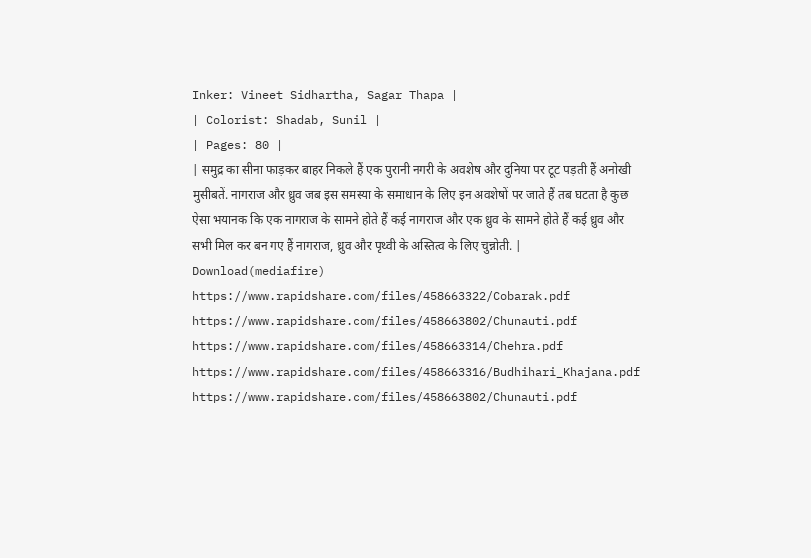Inker: Vineet Sidhartha, Sagar Thapa |
| Colorist: Shadab, Sunil |
| Pages: 80 |
| समुद्र का सीना फाड़कर बाहर निकले हैं एक पुरानी नगरी के अवशेष और दुनिया पर टूट पड़ती हैं अनोखी मुसीबतें. नागराज और ध्रुव जब इस समस्या के समाधान के लिए इन अवशेषों पर जाते हैं तब घटता है कुछ ऐसा भयानक कि एक नागराज के सामने होते हैं कई नागराज और एक ध्रुव के सामने होते हैं कई ध्रुव और सभी मिल कर बन गए हैं नागराज, ध्रुव और पृथ्वी के अस्तित्व के लिए चुन्नोती. |
Download(mediafire)
https://www.rapidshare.com/files/458663322/Cobarak.pdf
https://www.rapidshare.com/files/458663802/Chunauti.pdf
https://www.rapidshare.com/files/458663314/Chehra.pdf
https://www.rapidshare.com/files/458663316/Budhihari_Khajana.pdf
https://www.rapidshare.com/files/458663802/Chunauti.pdf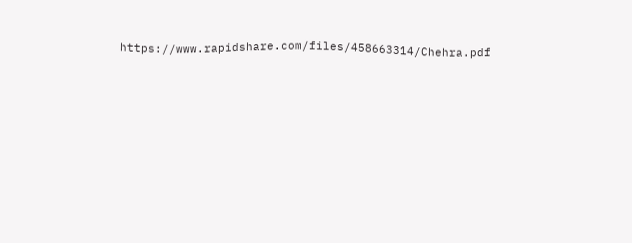https://www.rapidshare.com/files/458663314/Chehra.pdf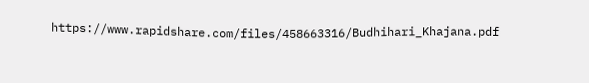https://www.rapidshare.com/files/458663316/Budhihari_Khajana.pdf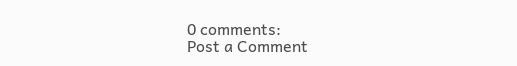0 comments:
Post a Comment